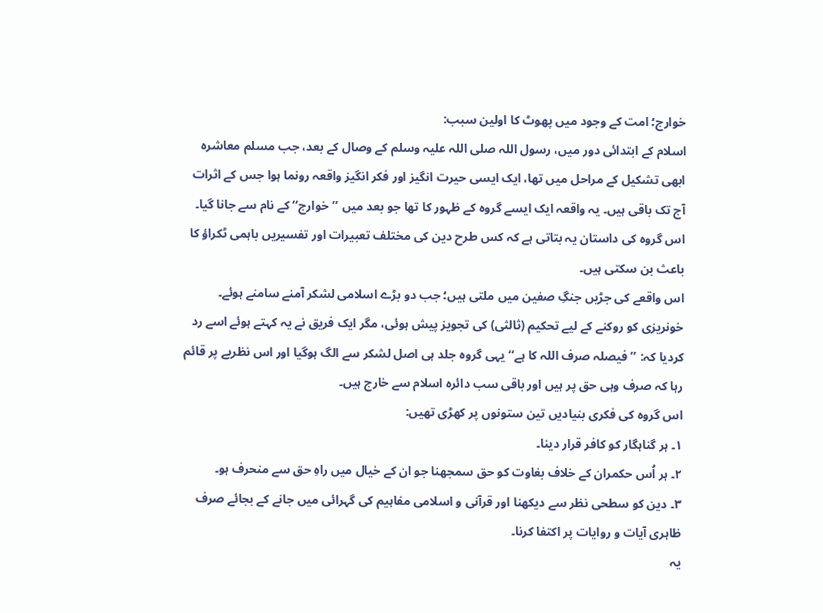خوارج؛ امت کے وجود میں پھوٹ کا اولین سبب:
اسلام کے ابتدائی دور میں، رسول اللہ صلی اللہ علیہ وسلم کے وصال کے بعد، جب مسلم معاشرہ ابھی تشکیل کے مراحل میں تھا، ایک ایسی حیرت انگیز اور فکر انگیز واقعہ رونما ہوا جس کے اثرات آج تک باقی ہیں۔ یہ واقعہ ایک ایسے گروہ کے ظہور کا تھا جو بعد میں ’’خوارج‘‘ کے نام سے جانا گیا۔ اس گروہ کی داستان یہ بتاتی ہے کہ کس طرح دین کی مختلف تعبیرات اور تفسیریں باہمی ٹکراؤ کا باعث بن سکتی ہیں۔
اس واقعے کی جڑیں جنگِ صفین میں ملتی ہیں؛ جب دو بڑے اسلامی لشکر آمنے سامنے ہوئے۔ خونریزی کو روکنے کے لیے تحکیم (ثالثی) کی تجویز پیش ہوئی، مگر ایک فریق نے یہ کہتے ہوئے اسے رد کردیا کہ: ’’فیصلہ صرف اللہ کا ہے‘‘ یہی گروہ جلد ہی اصل لشکر سے الگ ہوگیا اور اس نظریے پر قائم رہا کہ صرف وہی حق پر ہیں اور باقی سب دائرہ اسلام سے خارج ہیں۔
اس گروہ کی فکری بنیادیں تین ستونوں پر کھڑی تھیں:
۱۔ ہر گناہگار کو کافر قرار دینا۔
۲۔ ہر اُس حکمران کے خلاف بغاوت کو حق سمجھنا جو ان کے خیال میں راہِ حق سے منحرف ہو۔
۳۔ دین کو سطحی نظر سے دیکھنا اور قرآنی و اسلامی مفاہیم کی گہرائی میں جانے کے بجائے صرف ظاہری آیات و روایات پر اکتفا کرنا۔
یہ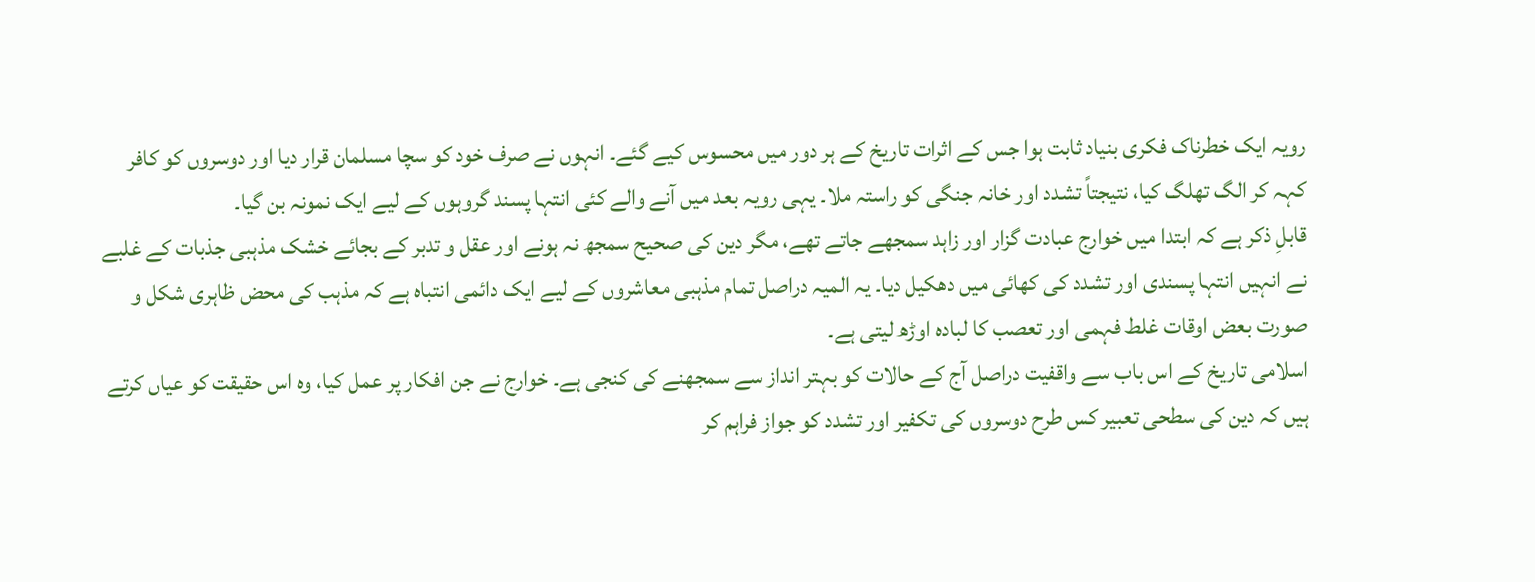رویہ ایک خطرناک فکری بنیاد ثابت ہوا جس کے اثرات تاریخ کے ہر دور میں محسوس کیے گئے۔ انہوں نے صرف خود کو سچا مسلمان قرار دیا اور دوسروں کو کافر کہہ کر الگ تھلگ کیا، نتیجتاً تشدد اور خانہ جنگی کو راستہ ملا۔ یہی رویہ بعد میں آنے والے کئی انتہا پسند گروہوں کے لیے ایک نمونہ بن گیا۔
قابلِ ذکر ہے کہ ابتدا میں خوارج عبادت گزار اور زاہد سمجھے جاتے تھے، مگر دین کی صحیح سمجھ نہ ہونے اور عقل و تدبر کے بجائے خشک مذہبی جذبات کے غلبے نے انہیں انتہا پسندی اور تشدد کی کھائی میں دھکیل دیا۔ یہ المیہ دراصل تمام مذہبی معاشروں کے لیے ایک دائمی انتباہ ہے کہ مذہب کی محض ظاہری شکل و صورت بعض اوقات غلط فہمی اور تعصب کا لبادہ اوڑھ لیتی ہے۔
اسلامی تاریخ کے اس باب سے واقفیت دراصل آج کے حالات کو بہتر انداز سے سمجھنے کی کنجی ہے۔ خوارج نے جن افکار پر عمل کیا، وہ اس حقیقت کو عیاں کرتے ہیں کہ دین کی سطحی تعبیر کس طرح دوسروں کی تکفیر اور تشدد کو جواز فراہم کر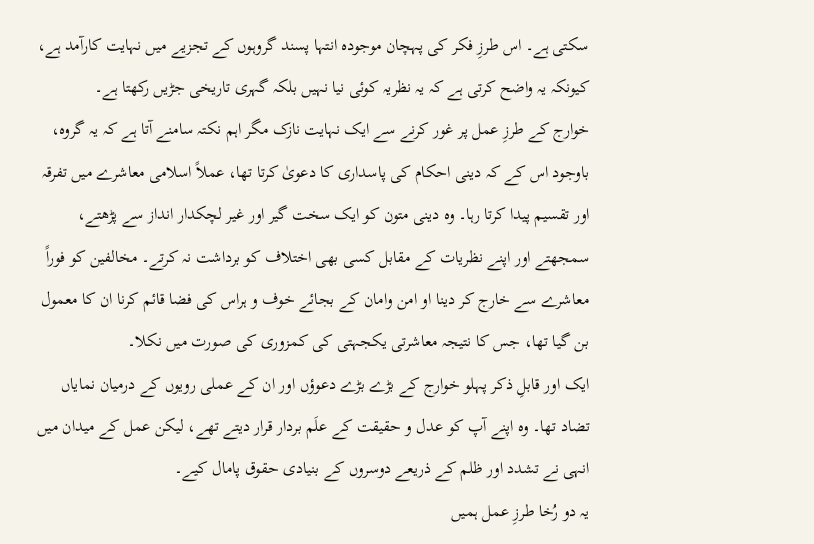سکتی ہے۔ اس طرزِ فکر کی پہچان موجودہ انتہا پسند گروہوں کے تجزیے میں نہایت کارآمد ہے، کیونکہ یہ واضح کرتی ہے کہ یہ نظریہ کوئی نیا نہیں بلکہ گہری تاریخی جڑیں رکھتا ہے۔
خوارج کے طرزِ عمل پر غور کرنے سے ایک نہایت نازک مگر اہم نکتہ سامنے آتا ہے کہ یہ گروہ، باوجود اس کے کہ دینی احکام کی پاسداری کا دعویٰ کرتا تھا، عملاً اسلامی معاشرے میں تفرقہ اور تقسیم پیدا کرتا رہا۔ وہ دینی متون کو ایک سخت گیر اور غیر لچکدار انداز سے پڑھتے، سمجھتے اور اپنے نظریات کے مقابل کسی بھی اختلاف کو برداشت نہ کرتے۔ مخالفین کو فوراً معاشرے سے خارج کر دینا او امن وامان کے بجائے خوف و ہراس کی فضا قائم کرنا ان کا معمول بن گیا تھا، جس کا نتیجہ معاشرتی یکجہتی کی کمزوری کی صورت میں نکلا۔
ایک اور قابلِ ذکر پہلو خوارج کے بڑے بڑے دعوؤں اور ان کے عملی رویوں کے درمیان نمایاں تضاد تھا۔ وہ اپنے آپ کو عدل و حقیقت کے علَم بردار قرار دیتے تھے، لیکن عمل کے میدان میں انہی نے تشدد اور ظلم کے ذریعے دوسروں کے بنیادی حقوق پامال کیے۔
یہ دو رُخا طرزِ عمل ہمیں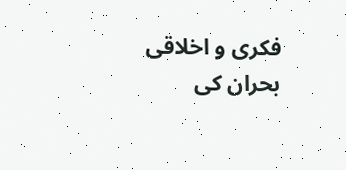فکری و اخلاقی بحران کی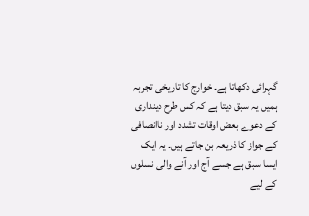گہرائی دکھاتا ہے۔ خوارج کا تاریخی تجربہ ہمیں یہ سبق دیتا ہے کہ کس طرح دینداری کے دعوے بعض اوقات تشدد اور ناانصافی کے جواز کا ذریعہ بن جاتے ہیں۔ یہ ایک ایسا سبق ہے جسے آج اور آنے والی نسلوں کے لیے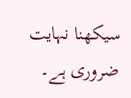سیکھنا نہایت ضروری ہے۔